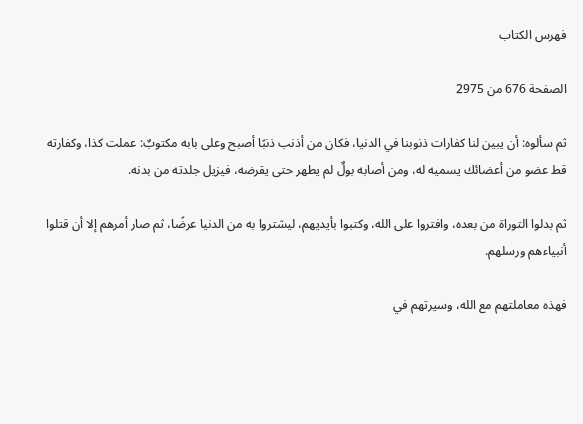فهرس الكتاب

الصفحة 676 من 2975

ثم سألوه: أن يبين لنا كفارات ذنوبنا في الدنيا، فكان من أذنب ذنبًا أصبح وعلى بابه مكتوبٌ: عملت كذا، وكفارته قط عضو من أعضائك يسميه له، ومن أصابه بولٌ لم يطهر حتى يقرضه، فيزيل جلدته من بدنه.

ثم بدلوا التوراة من بعده، وافتروا على الله، وكتبوا بأيديهم، ليشتروا به من الدنيا عرضًا، ثم صار أمرهم إلا أن قتلوا أنبياءهم ورسلهم.

فهذه معاملتهم مع الله، وسيرتهم في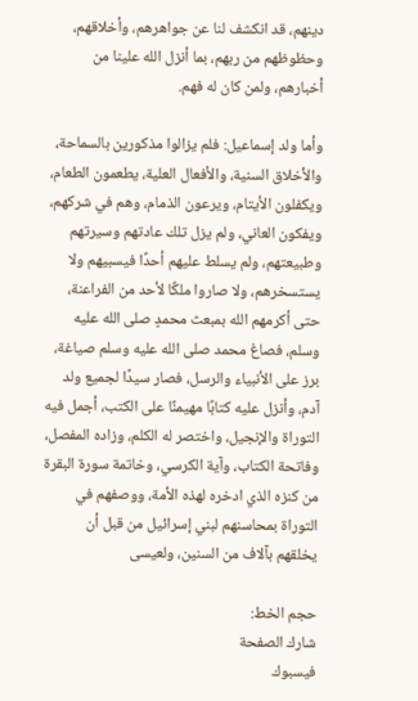دينهم، قد انكشف لنا عن جواهرهم، وأخلاقهم، وحظوظهم من ربهم، بما أنزل الله علينا من أخبارهم، ولمن كان له فهم.

وأما ولد إسماعيل: فلم يزالوا مذكورين بالسماحة، والأخلاق السنية، والأفعال العلية، يطعمون الطعام، ويكفلون الأيتام، ويرعون الذمام، وهم في شركهم، ويفكون العاني، ولم يزل تلك عادتهم وسيرتهم وطبيعتهم، ولم يسلط عليهم أحدًا فيسبيهم ولا يستسخرهم، ولا صاروا ملكًا لأحد من الفراعنة، حتى أكرمهم الله بمبعث محمدٍ صلى الله عليه وسلم، فصاغ محمد صلى الله عليه وسلم صياغة، برز على الأنبياء والرسل، فصار سيدًا لجميع ولد آدم، وأنزل عليه كتابًا مهيمنًا على الكتب، أجمل فيه التوراة والإنجيل، واختصر له الكلم، وزاده المفصل، وفاتحة الكتاب، وآية الكرسي، وخاتمة سورة البقرة من كنزه الذي ادخره لهذه الأمة، ووصفهم في التوراة بمحاسنهم لبني إسرائيل من قبل أن يخلقهم بآلاف من السنين، ولعيسى

حجم الخط:
شارك الصفحة
فيسبوك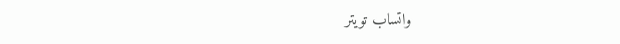واتساب تويتر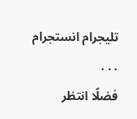تليجرام انستجرام
. . .
فضلًا انتظر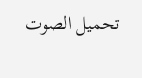تحميل الصوت